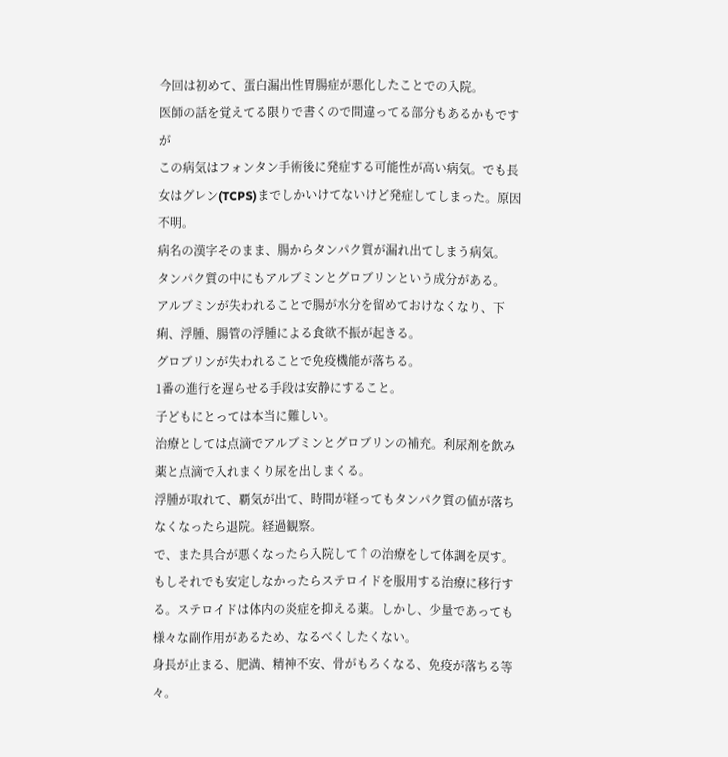今回は初めて、蛋白漏出性胃腸症が悪化したことでの入院。
医師の話を覚えてる限りで書くので間違ってる部分もあるかもですが
この病気はフォンタン手術後に発症する可能性が高い病気。でも長女はグレン(TCPS)までしかいけてないけど発症してしまった。原因不明。
病名の漢字そのまま、腸からタンパク質が漏れ出てしまう病気。
タンパク質の中にもアルブミンとグロブリンという成分がある。
アルブミンが失われることで腸が水分を留めておけなくなり、下痢、浮腫、腸管の浮腫による食欲不振が起きる。
グロブリンが失われることで免疫機能が落ちる。
1番の進行を遅らせる手段は安静にすること。
子どもにとっては本当に難しい。
治療としては点滴でアルブミンとグロブリンの補充。利尿剤を飲み薬と点滴で入れまくり尿を出しまくる。
浮腫が取れて、覇気が出て、時間が経ってもタンパク質の値が落ちなくなったら退院。経過観察。
で、また具合が悪くなったら入院して↑の治療をして体調を戻す。
もしそれでも安定しなかったらステロイドを服用する治療に移行する。ステロイドは体内の炎症を抑える薬。しかし、少量であっても様々な副作用があるため、なるべくしたくない。
身長が止まる、肥満、精神不安、骨がもろくなる、免疫が落ちる等々。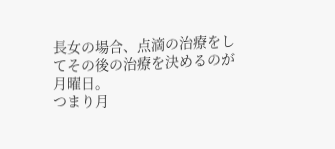長女の場合、点滴の治療をしてその後の治療を決めるのが月曜日。
つまり月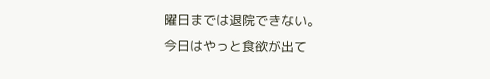曜日までは退院できない。
今日はやっと食欲が出て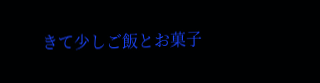きて少しご飯とお菓子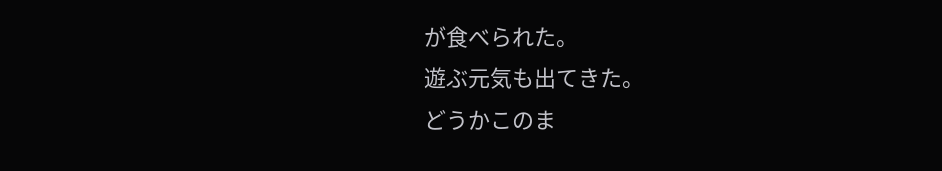が食べられた。
遊ぶ元気も出てきた。
どうかこのま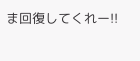ま回復してくれー!!